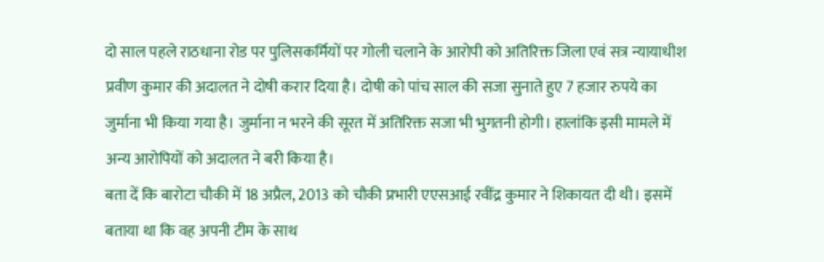दो साल पहले राठधाना रोड पर पुलिसकर्मियों पर गोली चलाने के आरोपी को अतिरिक्त जिला एवं सत्र न्यायाधीश प्रवीण कुमार की अदालत ने दोषी करार दिया है। दोषी को पांच साल की सजा सुनाते हुए 7 हजार रुपये का जुर्माना भी किया गया है। जुर्माना न भरने की सूरत में अतिरिक्त सजा भी भुगतनी होगी। हालांकि इसी मामले में अन्य आरोपियों को अदालत ने बरी किया है।
बता दें कि बारोटा चौकी में 18 अप्रैल, 2013 को चौकी प्रभारी एएसआई रवींद्र कुमार ने शिकायत दी थी। इसमें बताया था कि वह अपनी टीम के साथ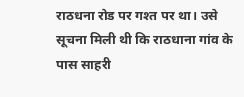राठधना रोड पर गश्त पर था। उसे सूचना मिली थी कि राठधाना गांव के पास साहरी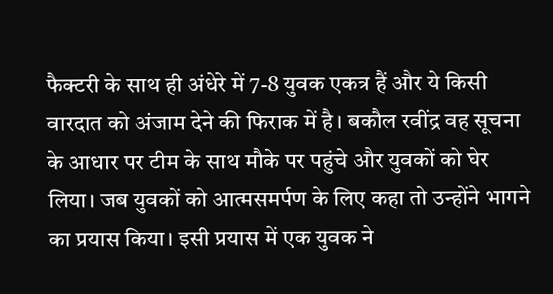फैक्टरी के साथ ही अंधेरे में 7-8 युवक एकत्र हैं और ये किसी वारदात को अंजाम देने की फिराक में है। बकौल रवींद्र वह सूचना के आधार पर टीम के साथ मौके पर पहुंचे और युवकों को घेर लिया। जब युवकों को आत्मसमर्पण के लिए कहा तो उन्होंने भागने का प्रयास किया। इसी प्रयास में एक युवक ने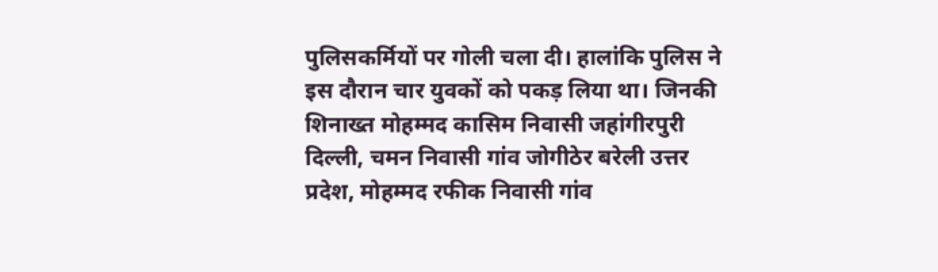पुलिसकर्मियों पर गोली चला दी। हालांकि पुलिस ने इस दौरान चार युवकों को पकड़ लिया था। जिनकी शिनाख्त मोहम्मद कासिम निवासी जहांगीरपुरी दिल्ली, चमन निवासी गांव जोगीठेर बरेली उत्तर प्रदेश, मोहम्मद रफीक निवासी गांव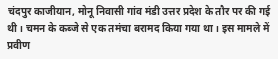चंदपुर काजीयान, मोनू निवासी गांव मंडी उत्तर प्रदेश के तौर पर की गई थी। चमन के कब्जे से एक तमंचा बरामद किया गया था। इस मामले में प्रवीण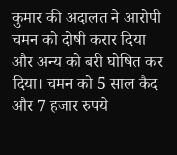कुमार की अदालत ने आरोपी चमन को दोषी करार दिया और अन्य को बरी घोषित कर दिया। चमन को 5 साल कैद और 7 हजार रुपये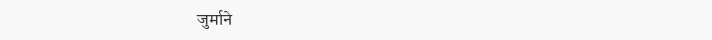जुर्माने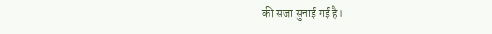की सजा सुनाई गई है।